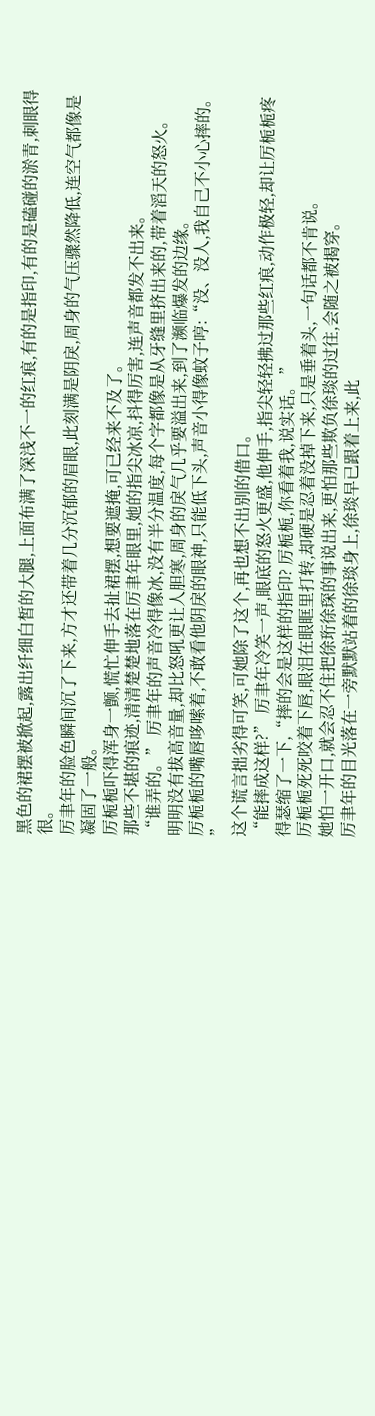黑色的裙摆被掀起,露出纤细白皙的大腿,上面布满了深浅不一的红痕,有的是指印,有的是磕碰的淤青,刺眼得很。
厉聿年的脸色瞬间沉了下来,方才还带着几分沉郁的眉眼,此刻满是阴戾,周身的气压骤然降低,连空气都像是凝固了一般。
厉栀栀吓得浑身一颤,慌忙伸手去扯裙摆,想要遮掩,可已经来不及了。
那些不堪的痕迹,清清楚楚地落在厉聿年眼里,她的指尖冰凉,抖得厉害,连声音都发不出来。
“谁弄的。” 厉聿年的声音冷得像冰,没有半分温度,每个字都像是从牙缝里挤出来的,带着滔天的怒火。
明明没有拔高音量,却比怒吼更让人胆寒,周身的戾气几乎要溢出来,到了濒临爆发的边缘。
厉栀栀的嘴唇哆嗦着,不敢看他阴戾的眼神,只能低下头,声音小得像蚊子哼:“没、没人,我自己不小心摔的。 ”
这个谎言拙劣得可笑,可她除了这个,再也想不出别的借口。
“能摔成这样?” 厉聿年冷笑一声,眼底的怒火更盛,他伸手,指尖轻轻拂过那些红痕,动作极轻,却让厉栀栀疼得瑟缩了一下,“摔的会是这样的指印? 厉栀栀,你看着我,说实话。 ”
厉栀栀死死咬着下唇,眼泪在眼眶里打转,却硬是忍着没掉下来,只是垂着头,一句话都不肯说。
她怕一开口,就会忍不住把徐珩徐琛的事说出来,更怕那些欺负徐琰的过往,会随之被揭穿。
厉聿年的目光落在一旁默默站着的徐琰身上,徐琰早已跟着上来,此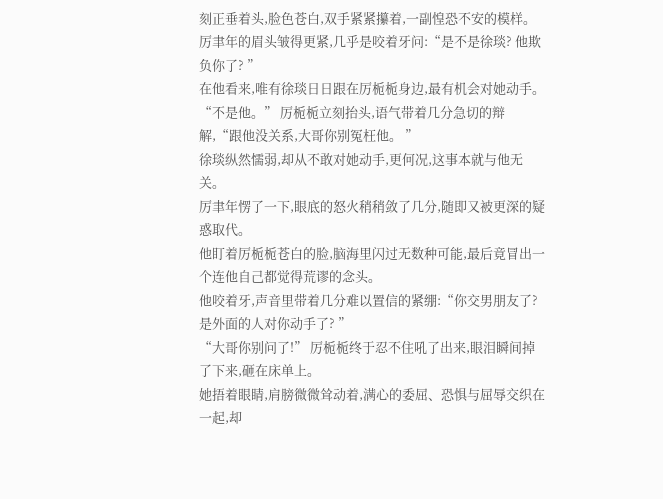刻正垂着头,脸色苍白,双手紧紧攥着,一副惶恐不安的模样。
厉聿年的眉头皱得更紧,几乎是咬着牙问:“是不是徐琰? 他欺负你了? ”
在他看来,唯有徐琰日日跟在厉栀栀身边,最有机会对她动手。
“不是他。” 厉栀栀立刻抬头,语气带着几分急切的辩解,“跟他没关系,大哥你别冤枉他。 ”
徐琰纵然懦弱,却从不敢对她动手,更何况,这事本就与他无关。
厉聿年愣了一下,眼底的怒火稍稍敛了几分,随即又被更深的疑惑取代。
他盯着厉栀栀苍白的脸,脑海里闪过无数种可能,最后竟冒出一个连他自己都觉得荒谬的念头。
他咬着牙,声音里带着几分难以置信的紧绷:“你交男朋友了? 是外面的人对你动手了? ”
“大哥你别问了!” 厉栀栀终于忍不住吼了出来,眼泪瞬间掉了下来,砸在床单上。
她捂着眼睛,肩膀微微耸动着,满心的委屈、恐惧与屈辱交织在一起,却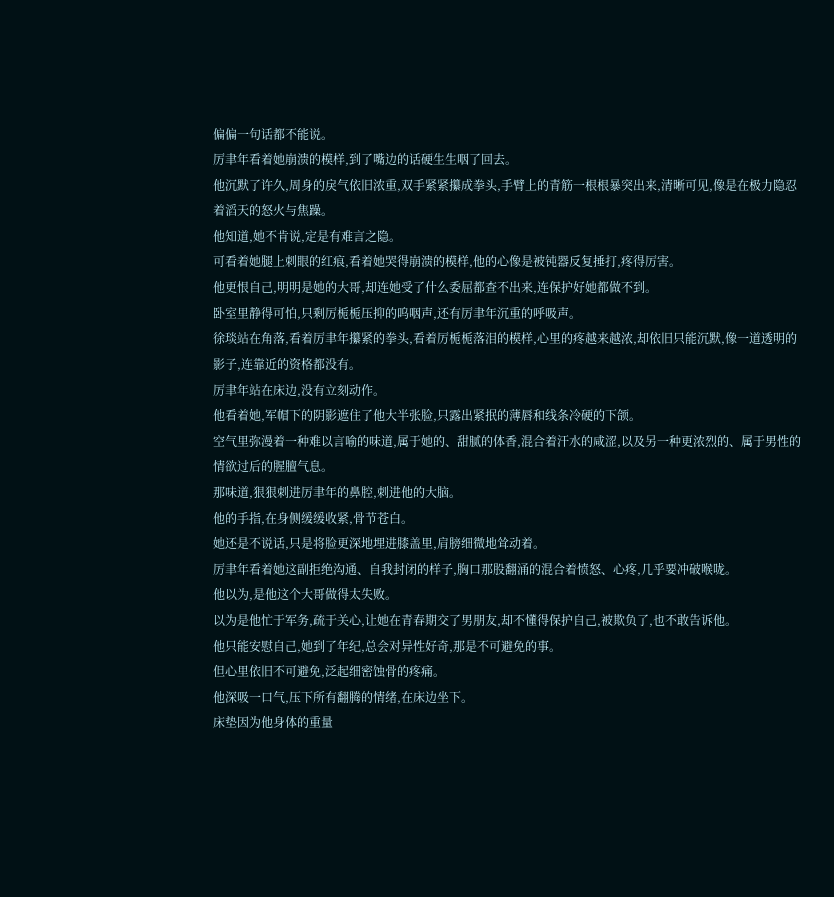偏偏一句话都不能说。
厉聿年看着她崩溃的模样,到了嘴边的话硬生生咽了回去。
他沉默了许久,周身的戾气依旧浓重,双手紧紧攥成拳头,手臂上的青筋一根根暴突出来,清晰可见,像是在极力隐忍着滔天的怒火与焦躁。
他知道,她不肯说,定是有难言之隐。
可看着她腿上刺眼的红痕,看着她哭得崩溃的模样,他的心像是被钝器反复捶打,疼得厉害。
他更恨自己,明明是她的大哥,却连她受了什么委屈都查不出来,连保护好她都做不到。
卧室里静得可怕,只剩厉栀栀压抑的呜咽声,还有厉聿年沉重的呼吸声。
徐琰站在角落,看着厉聿年攥紧的拳头,看着厉栀栀落泪的模样,心里的疼越来越浓,却依旧只能沉默,像一道透明的影子,连靠近的资格都没有。
厉聿年站在床边,没有立刻动作。
他看着她,军帽下的阴影遮住了他大半张脸,只露出紧抿的薄唇和线条冷硬的下颌。
空气里弥漫着一种难以言喻的味道,属于她的、甜腻的体香,混合着汗水的咸涩,以及另一种更浓烈的、属于男性的情欲过后的腥膻气息。
那味道,狠狠刺进厉聿年的鼻腔,刺进他的大脑。
他的手指,在身侧缓缓收紧,骨节苍白。
她还是不说话,只是将脸更深地埋进膝盖里,肩膀细微地耸动着。
厉聿年看着她这副拒绝沟通、自我封闭的样子,胸口那股翻涌的混合着愤怒、心疼,几乎要冲破喉咙。
他以为,是他这个大哥做得太失败。
以为是他忙于军务,疏于关心,让她在青春期交了男朋友,却不懂得保护自己,被欺负了,也不敢告诉他。
他只能安慰自己,她到了年纪,总会对异性好奇,那是不可避免的事。
但心里依旧不可避免,泛起细密蚀骨的疼痛。
他深吸一口气,压下所有翻腾的情绪,在床边坐下。
床垫因为他身体的重量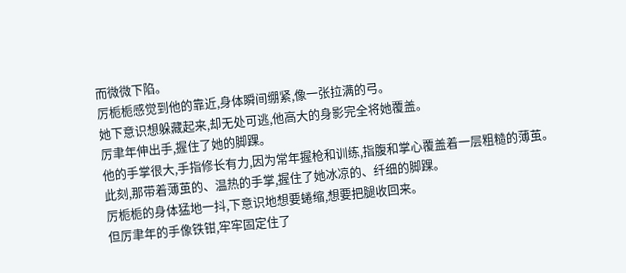而微微下陷。
厉栀栀感觉到他的靠近,身体瞬间绷紧,像一张拉满的弓。
她下意识想躲藏起来,却无处可逃,他高大的身影完全将她覆盖。
厉聿年伸出手,握住了她的脚踝。
他的手掌很大,手指修长有力,因为常年握枪和训练,指腹和掌心覆盖着一层粗糙的薄茧。
此刻,那带着薄茧的、温热的手掌,握住了她冰凉的、纤细的脚踝。
厉栀栀的身体猛地一抖,下意识地想要蜷缩,想要把腿收回来。
但厉聿年的手像铁钳,牢牢固定住了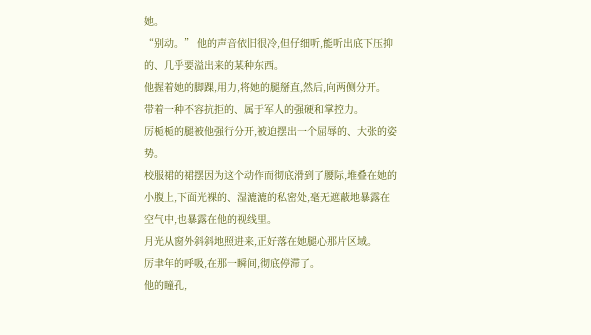她。
“别动。” 他的声音依旧很冷,但仔细听,能听出底下压抑的、几乎要溢出来的某种东西。
他握着她的脚踝,用力,将她的腿掰直,然后,向两侧分开。
带着一种不容抗拒的、属于军人的强硬和掌控力。
厉栀栀的腿被他强行分开,被迫摆出一个屈辱的、大张的姿势。
校服裙的裙摆因为这个动作而彻底滑到了腰际,堆叠在她的小腹上,下面光裸的、湿漉漉的私密处,毫无遮蔽地暴露在空气中,也暴露在他的视线里。
月光从窗外斜斜地照进来,正好落在她腿心那片区域。
厉聿年的呼吸,在那一瞬间,彻底停滞了。
他的瞳孔,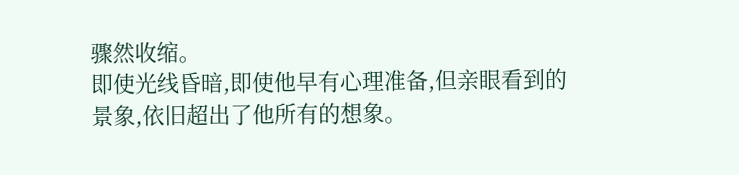骤然收缩。
即使光线昏暗,即使他早有心理准备,但亲眼看到的景象,依旧超出了他所有的想象。